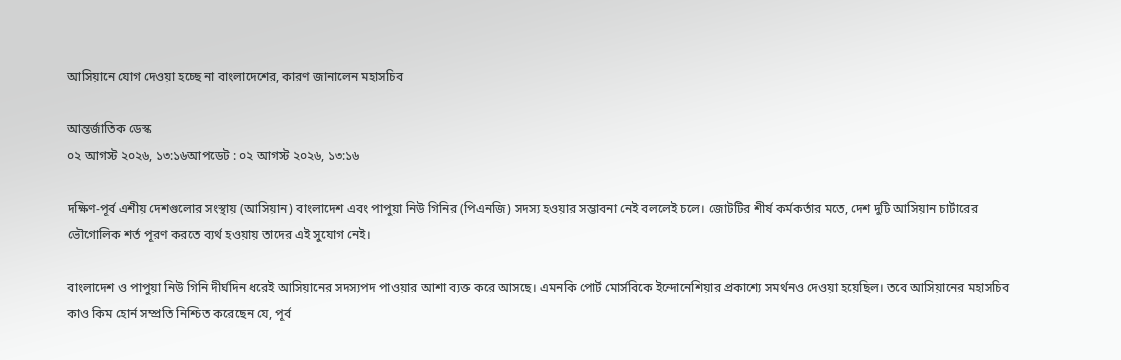আসিয়ানে যোগ দেওয়া হচ্ছে না বাংলাদেশের, কারণ জানালেন মহাসচিব

আন্তর্জাতিক ডেস্ক
০২ আগস্ট ২০২৬, ১৩:১৬আপডেট : ০২ আগস্ট ২০২৬, ১৩:১৬

দক্ষিণ-পূর্ব এশীয় দেশগুলোর সংস্থায় (আসিয়ান) বাংলাদেশ এবং পাপুয়া নিউ গিনির (পিএনজি) সদস্য হওয়ার সম্ভাবনা নেই বললেই চলে। জোটটির শীর্ষ কর্মকর্তার মতে, দেশ দুটি আসিয়ান চার্টারের ভৌগোলিক শর্ত পূরণ করতে ব্যর্থ হওয়ায় তাদের এই সুযোগ নেই।

বাংলাদেশ ও পাপুয়া নিউ গিনি দীর্ঘদিন ধরেই আসিয়ানের সদস্যপদ পাওয়ার আশা ব্যক্ত করে আসছে। এমনকি পোর্ট মোর্সবিকে ইন্দোনেশিয়ার প্রকাশ্যে সমর্থনও দেওয়া হয়েছিল। তবে আসিয়ানের মহাসচিব কাও কিম হোর্ন সম্প্রতি নিশ্চিত করেছেন যে, পূর্ব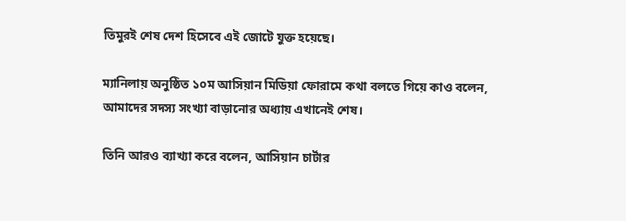তিমুরই শেষ দেশ হিসেবে এই জোটে যুক্ত হয়েছে।

ম্যানিলায় অনুষ্ঠিত ১০ম আসিয়ান মিডিয়া ফোরামে কথা বলতে গিয়ে কাও বলেন, আমাদের সদস্য সংখ্যা বাড়ানোর অধ্যায় এখানেই শেষ।

তিনি আরও ব্যাখ্যা করে বলেন, আসিয়ান চার্টার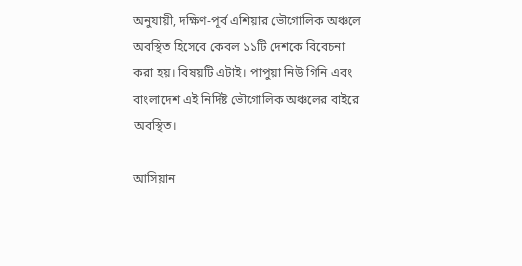অনুযায়ী, দক্ষিণ-পূর্ব এশিয়ার ভৌগোলিক অঞ্চলে অবস্থিত হিসেবে কেবল ১১টি দেশকে বিবেচনা করা হয়। বিষয়টি এটাই। পাপুয়া নিউ গিনি এবং বাংলাদেশ এই নির্দিষ্ট ভৌগোলিক অঞ্চলের বাইরে অবস্থিত।

আসিয়ান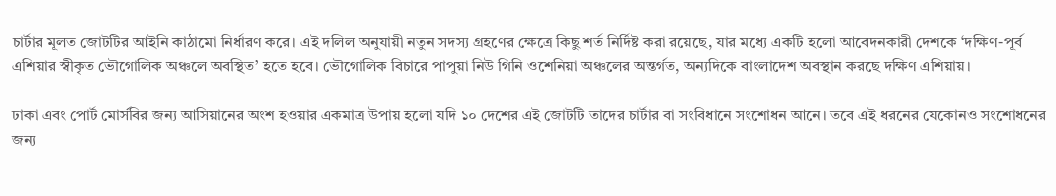চার্টার মূলত জোটটির আইনি কাঠামো নির্ধারণ করে। এই দলিল অনুযায়ী নতুন সদস্য গ্রহণের ক্ষেত্রে কিছু শর্ত নির্দিষ্ট করা রয়েছে, যার মধ্যে একটি হলো আবেদনকারী দেশকে ‘দক্ষিণ-পূর্ব এশিয়ার স্বীকৃত ভৌগোলিক অঞ্চলে অবস্থিত’ হতে হবে। ভৌগোলিক বিচারে পাপুয়া নিউ গিনি ওশেনিয়া অঞ্চলের অন্তর্গত, অন্যদিকে বাংলাদেশ অবস্থান করছে দক্ষিণ এশিয়ায়।

ঢাকা এবং পোর্ট মোর্সবির জন্য আসিয়ানের অংশ হওয়ার একমাত্র উপায় হলো যদি ১০ দেশের এই জোটটি তাদের চার্টার বা সংবিধানে সংশোধন আনে। তবে এই ধরনের যেকোনও সংশোধনের জন্য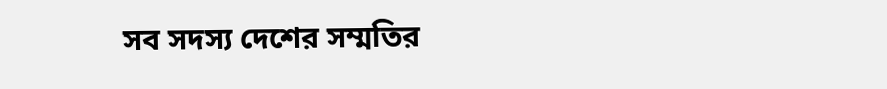সব সদস্য দেশের সম্মতির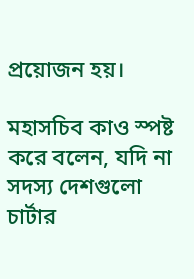প্রয়োজন হয়।

মহাসচিব কাও স্পষ্ট করে বলেন, যদি না সদস্য দেশগুলো চার্টার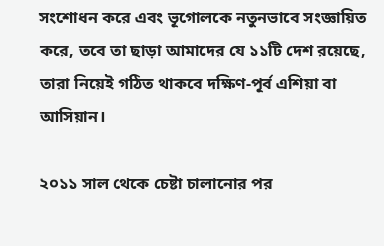সংশোধন করে এবং ভূগোলকে নতুনভাবে সংজ্ঞায়িত করে, তবে তা ছাড়া আমাদের যে ১১টি দেশ রয়েছে, তারা নিয়েই গঠিত থাকবে দক্ষিণ-পূর্ব এশিয়া বা আসিয়ান।

২০১১ সাল থেকে চেষ্টা চালানোর পর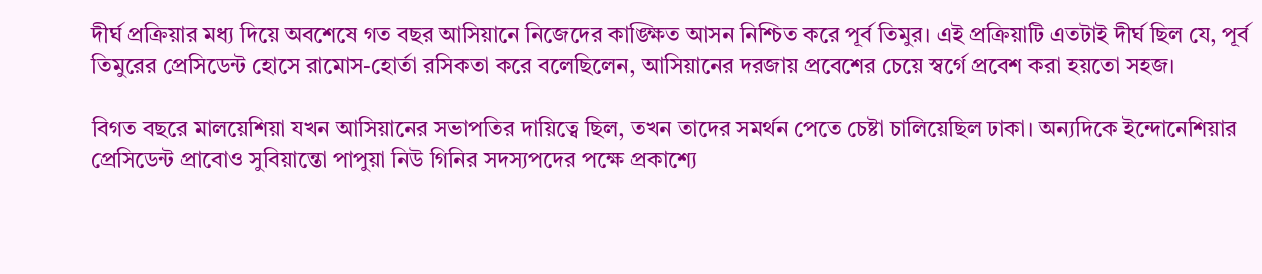দীর্ঘ প্রক্রিয়ার মধ্য দিয়ে অবশেষে গত বছর আসিয়ানে নিজেদের কাঙ্ক্ষিত আসন নিশ্চিত করে পূর্ব তিমুর। এই প্রক্রিয়াটি এতটাই দীর্ঘ ছিল যে, পূর্ব তিমুরের প্রেসিডেন্ট হোসে রামোস-হোর্তা রসিকতা করে বলেছিলেন, আসিয়ানের দরজায় প্রবেশের চেয়ে স্বর্গে প্রবেশ করা হয়তো সহজ।

বিগত বছরে মালয়েশিয়া যখন আসিয়ানের সভাপতির দায়িত্বে ছিল, তখন তাদের সমর্থন পেতে চেষ্টা চালিয়েছিল ঢাকা। অন্যদিকে ইন্দোনেশিয়ার প্রেসিডেন্ট প্রাবোও সুবিয়ান্তো পাপুয়া নিউ গিনির সদস্যপদের পক্ষে প্রকাশ্যে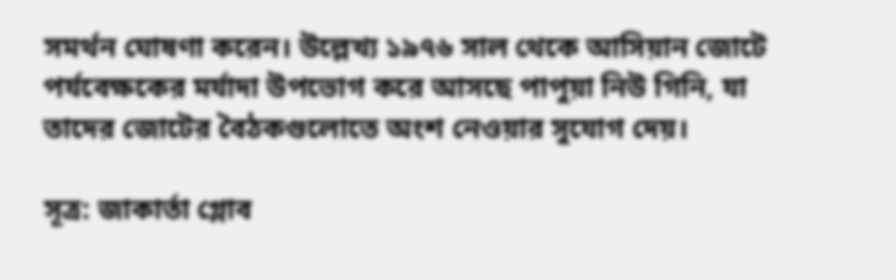সমর্থন ঘোষণা করেন। উল্লেখ্য ১৯৭৬ সাল থেকে আসিয়ান জোটে পর্যবেক্ষকের মর্যাদা উপভোগ করে আসছে পাপুয়া নিউ গিনি, যা তাদের জোটের বৈঠকগুলোতে অংশ নেওয়ার সুযোগ দেয়।

সূত্র: জাকার্তা গ্লোব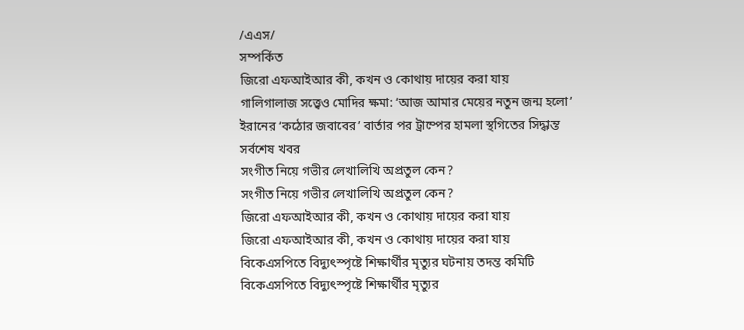/এএস/
সম্পর্কিত
জিরো এফআইআর কী, কখন ও কোথায় দায়ের করা যায়
গালিগালাজ সত্ত্বেও মোদির ক্ষমা: ‘আজ আমার মেয়ের নতুন জন্ম হলো’
ইরানের ‘কঠোর জবাবের’ বার্তার পর ট্রাম্পের হামলা স্থগিতের সিদ্ধান্ত
সর্বশেষ খবর
সংগীত নিয়ে গভীর লেখালিখি অপ্রতুল কেন?
সংগীত নিয়ে গভীর লেখালিখি অপ্রতুল কেন?
জিরো এফআইআর কী, কখন ও কোথায় দায়ের করা যায়
জিরো এফআইআর কী, কখন ও কোথায় দায়ের করা যায়
বিকেএসপিতে বিদ্যুৎস্পৃষ্টে শিক্ষার্থীর মৃত্যুর ঘটনায় তদন্ত কমিটি
বিকেএসপিতে বিদ্যুৎস্পৃষ্টে শিক্ষার্থীর মৃত্যুর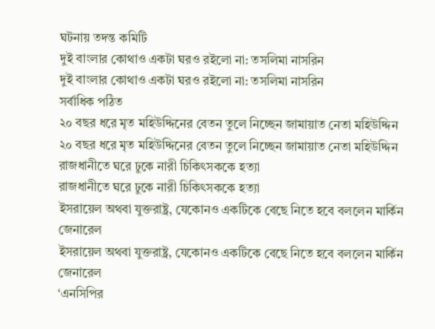ঘটনায় তদন্ত কমিটি
দুই বাংলার কোথাও একটা ঘরও রইলো না: তসলিমা নাসরিন
দুই বাংলার কোথাও একটা ঘরও রইলো না: তসলিমা নাসরিন
সর্বাধিক পঠিত
২০ বছর ধরে মৃত মহিউদ্দিনের বেতন তুলে নিচ্ছেন জামায়াত নেতা মহিউদ্দিন
২০ বছর ধরে মৃত মহিউদ্দিনের বেতন তুলে নিচ্ছেন জামায়াত নেতা মহিউদ্দিন
রাজধানীতে ঘরে ঢুকে নারী চিকিৎসককে হত্যা
রাজধানীতে ঘরে ঢুকে নারী চিকিৎসককে হত্যা
ইসরায়েল অথবা যুক্তরাষ্ট্র, যেকোনও একটিকে বেছে নিতে হবে বললেন মার্কিন জেনারেল
ইসরায়েল অথবা যুক্তরাষ্ট্র, যেকোনও একটিকে বেছে নিতে হবে বললেন মার্কিন জেনারেল
‘এনসিপির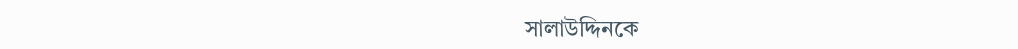সালাউদ্দিনকে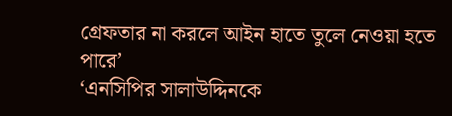গ্রেফতার না করলে আইন হাতে তুলে নেওয়া হতে পারে’
‘এনসিপির সালাউদ্দিনকে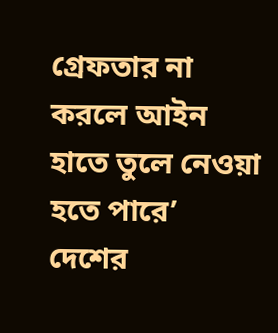গ্রেফতার না করলে আইন হাতে তুলে নেওয়া হতে পারে’
দেশের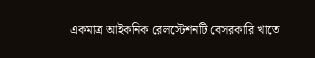একমাত্র আইকনিক রেলস্টেশনটি বেসরকারি খাতে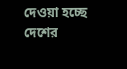দেওয়া হচ্ছে
দেশের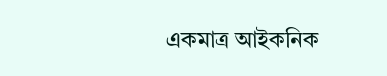একমাত্র আইকনিক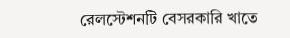রেলস্টেশনটি বেসরকারি খাতে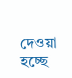দেওয়া হচ্ছে